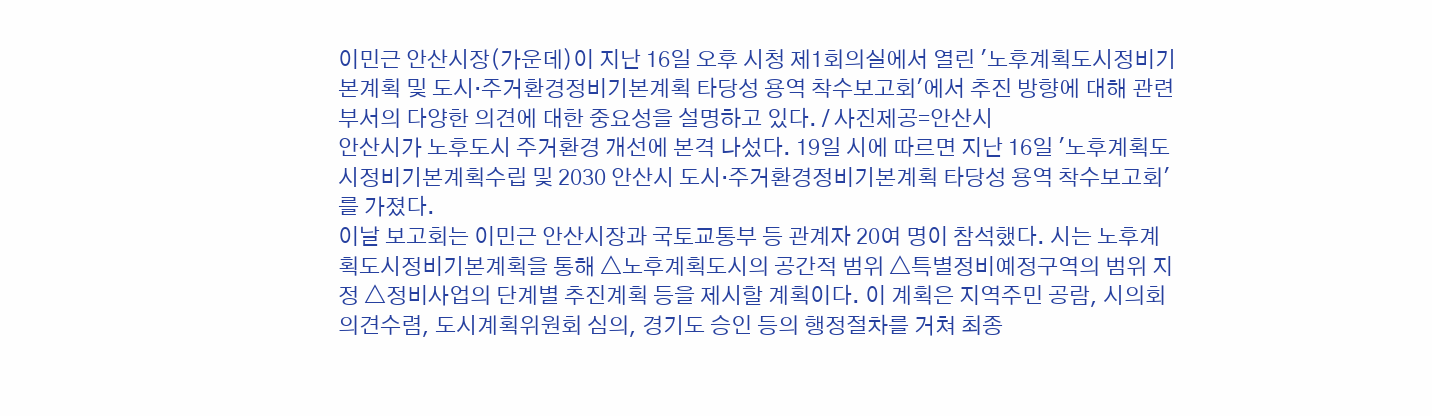이민근 안산시장(가운데)이 지난 16일 오후 시청 제1회의실에서 열린 '노후계획도시정비기본계획 및 도시·주거환경정비기본계획 타당성 용역 착수보고회'에서 추진 방향에 대해 관련 부서의 다양한 의견에 대한 중요성을 설명하고 있다. / 사진제공=안산시
안산시가 노후도시 주거환경 개선에 본격 나섰다. 19일 시에 따르면 지난 16일 '노후계획도시정비기본계획수립 및 2030 안산시 도시·주거환경정비기본계획 타당성 용역 착수보고회'를 가졌다.
이날 보고회는 이민근 안산시장과 국토교통부 등 관계자 20여 명이 참석했다. 시는 노후계획도시정비기본계획을 통해 △노후계획도시의 공간적 범위 △특별정비예정구역의 범위 지정 △정비사업의 단계별 추진계획 등을 제시할 계획이다. 이 계획은 지역주민 공람, 시의회 의견수렴, 도시계획위원회 심의, 경기도 승인 등의 행정절차를 거쳐 최종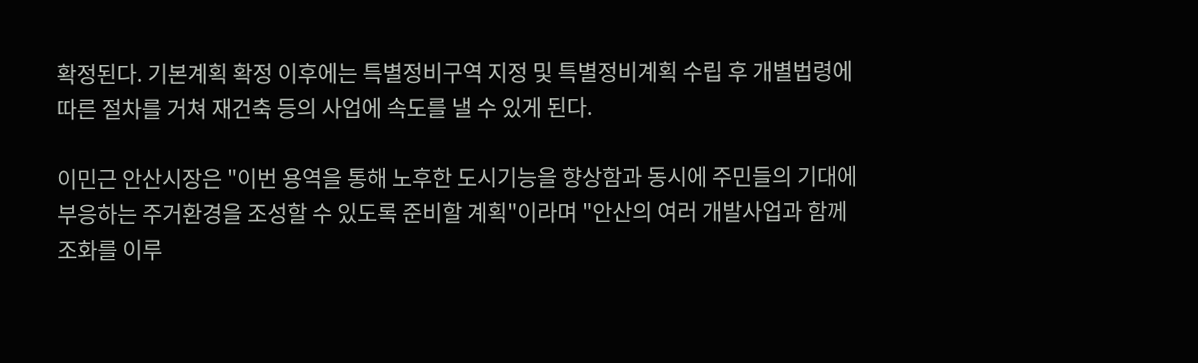확정된다. 기본계획 확정 이후에는 특별정비구역 지정 및 특별정비계획 수립 후 개별법령에 따른 절차를 거쳐 재건축 등의 사업에 속도를 낼 수 있게 된다.

이민근 안산시장은 "이번 용역을 통해 노후한 도시기능을 향상함과 동시에 주민들의 기대에 부응하는 주거환경을 조성할 수 있도록 준비할 계획"이라며 "안산의 여러 개발사업과 함께 조화를 이루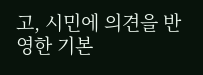고, 시민에 의견을 반영한 기본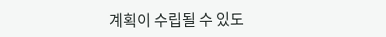계획이 수립될 수 있도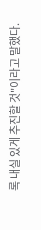록 내실 있게 추진할 것"이라고 말했다.